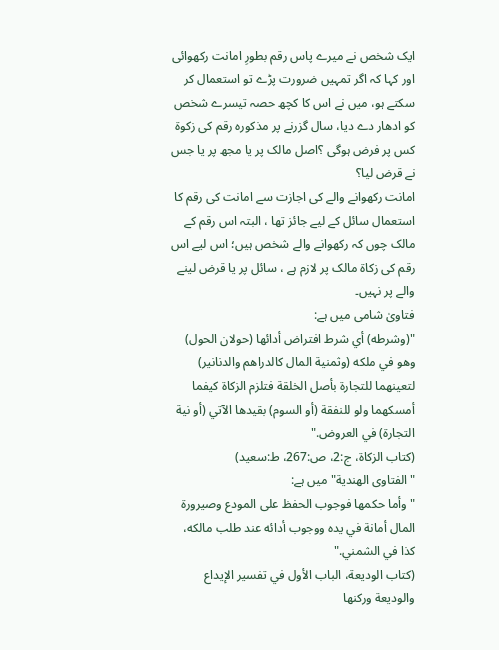ایک شخص نے میرے پاس رقم بطورِ امانت رکھوائی اور کہا کہ اگر تمہیں ضرورت پڑے تو استعمال کر سکتے ہو، میں نے اس کا کچھ حصہ تیسرے شخص کو ادھار دے دیا، سال گزرنے پر مذکورہ رقم کی زکوۃ کس پر فرض ہوگی ؟اصل مالک پر یا مجھ پر یا جس نے قرض لیا؟
امانت رکھوانے والے کی اجازت سے امانت کی رقم کا استعمال سائل کے لیے جائز تھا ، البتہ اس رقم کے مالک چوں کہ رکھوانے والے شخص ہیں؛ اس لیے اس رقم کی زکاۃ مالک پر لازم ہے ، سائل پر یا قرض لینے والے پر نہیں۔
فتاویٰ شامی میں ہے:
"(وشرطه) أي شرط افتراض أدائها (حولان الحول) وهو في ملكه (وثمنية المال كالدراهم والدنانير) لتعينهما للتجارة بأصل الخلقة فتلزم الزكاة كيفما أمسكهما ولو للنفقة (أو السوم) بقيدها الآتي (أو نية التجارة) في العروض."
(كتاب الزكاة، ج:2، ص:267، ط:سعید)
"الفتاوى الهندية" میں ہے:
"وأما حكمها فوجوب الحفظ على المودع وصيرورة المال أمانة في يده ووجوب أدائه عند طلب مالكه، كذا في الشمني."
(كتاب الوديعة، الباب الأول في تفسير الإيداع والوديعة وركنها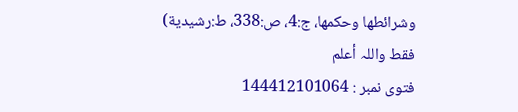وشرائطها وحكمها، ج:4، ص:338، ط:رشيدية)
فقط واللہ أعلم
فتوی نمبر : 144412101064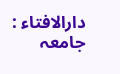دارالافتاء : جامعہ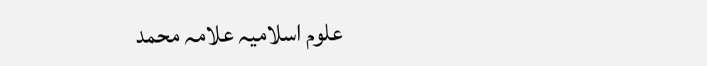علوم اسلامیہ علامہ محمد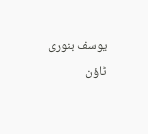یوسف بنوری ٹاؤن